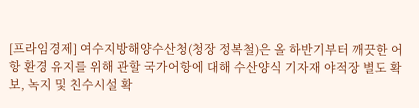[프라임경제] 여수지방해양수산청(청장 정복철)은 올 하반기부터 깨끗한 어항 환경 유지를 위해 관할 국가어항에 대해 수산양식 기자재 야적장 별도 확보, 녹지 및 친수시설 확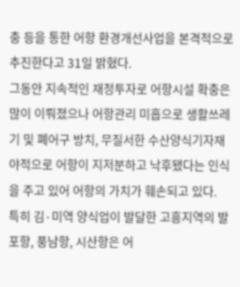충 등을 통한 어항 환경개선사업을 본격적으로 추진한다고 31일 밝혔다.
그동안 지속적인 재정투자로 어항시설 확충은 많이 이뤄졌으나 어항관리 미흡으로 생활쓰레기 및 폐어구 방치, 무질서한 수산양식기자재 야적으로 어항이 지저분하고 낙후됐다는 인식을 주고 있어 어항의 가치가 훼손되고 있다.
특히 김·미역 양식업이 발달한 고흥지역의 발포항, 풍남항, 시산항은 어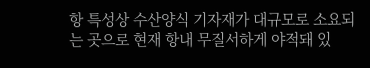항 특성상 수산양식 기자재가 대규모로 소요되는 곳으로 현재 항내 무질서하게 야적돼 있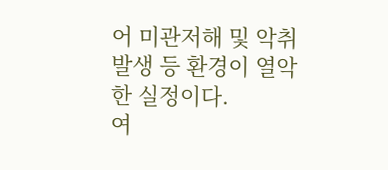어 미관저해 및 악취발생 등 환경이 열악한 실정이다.
여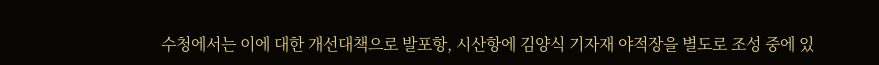수청에서는 이에 대한 개선대책으로 발포항, 시산항에 김양식 기자재 야적장을 별도로 조성 중에 있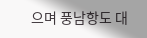으며 풍남항도 대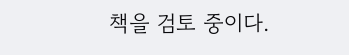책을 검토 중이다.